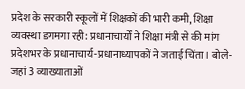प्रदेश के सरकारी स्कूलों में शिक्षकों की भारी कमी, शिक्षा व्यवस्था डगमगा रही: प्रधानाचार्यों ने शिक्षा मंत्री से की मांग
प्रदेशभर के प्रधानाचार्य-प्रधानाध्यापकों ने जताई चिंता। बोले- जहां 3 व्याख्याताओं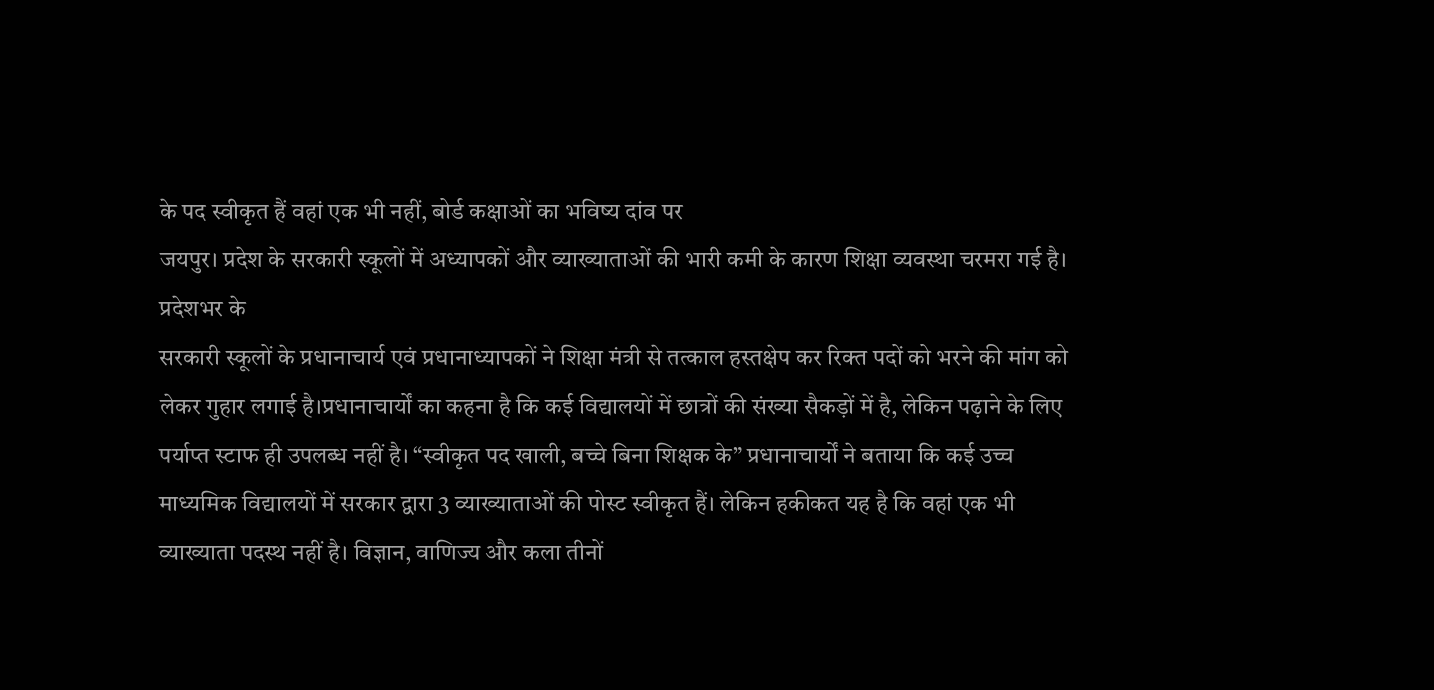के पद स्वीकृत हैं वहां एक भी नहीं, बोर्ड कक्षाओं का भविष्य दांव पर
जयपुर। प्रदेश के सरकारी स्कूलों में अध्यापकों और व्याख्याताओं की भारी कमी के कारण शिक्षा व्यवस्था चरमरा गई है। प्रदेशभर के
सरकारी स्कूलों के प्रधानाचार्य एवं प्रधानाध्यापकों ने शिक्षा मंत्री से तत्काल हस्तक्षेप कर रिक्त पदों को भरने की मांग को लेकर गुहार लगाई है।प्रधानाचार्यों का कहना है कि कई विद्यालयों में छात्रों की संख्या सैकड़ों में है, लेकिन पढ़ाने के लिए पर्याप्त स्टाफ ही उपलब्ध नहीं है। “स्वीकृत पद खाली, बच्चे बिना शिक्षक के” प्रधानाचार्यों ने बताया कि कई उच्च माध्यमिक विद्यालयों में सरकार द्वारा 3 व्याख्याताओं की पोस्ट स्वीकृत हैं। लेकिन हकीकत यह है कि वहां एक भी व्याख्याता पदस्थ नहीं है। विज्ञान, वाणिज्य और कला तीनों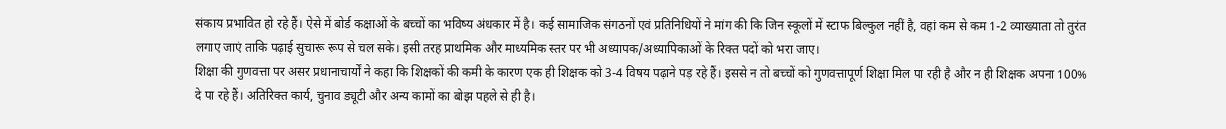संकाय प्रभावित हो रहे हैं। ऐसे में बोर्ड कक्षाओं के बच्चों का भविष्य अंधकार में है। कई सामाजिक संगठनों एवं प्रतिनिधियों ने मांग की कि जिन स्कूलों में स्टाफ बिल्कुल नहीं है, वहां कम से कम 1-2 व्याख्याता तो तुरंत लगाए जाएं ताकि पढ़ाई सुचारू रूप से चल सके। इसी तरह प्राथमिक और माध्यमिक स्तर पर भी अध्यापक/अध्यापिकाओं के रिक्त पदों को भरा जाए।
शिक्षा की गुणवत्ता पर असर प्रधानाचार्यों ने कहा कि शिक्षकों की कमी के कारण एक ही शिक्षक को 3-4 विषय पढ़ाने पड़ रहे हैं। इससे न तो बच्चों को गुणवत्तापूर्ण शिक्षा मिल पा रही है और न ही शिक्षक अपना 100% दे पा रहे हैं। अतिरिक्त कार्य, चुनाव ड्यूटी और अन्य कामों का बोझ पहले से ही है।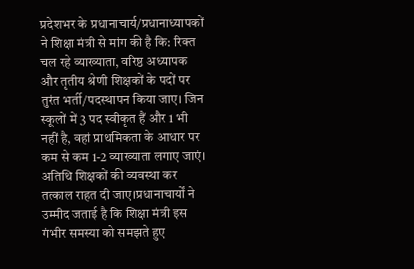प्रदेशभर के प्रधानाचार्य/प्रधानाध्यापकों ने शिक्षा मंत्री से मांग की है कि: रिक्त चल रहे व्याख्याता, वरिष्ठ अध्यापक और तृतीय श्रेणी शिक्षकों के पदों पर तुरंत भर्ती/पदस्थापन किया जाए। जिन स्कूलों में 3 पद स्वीकृत हैं और 1 भी नहीं है, वहां प्राथमिकता के आधार पर कम से कम 1-2 व्याख्याता लगाए जाएं। अतिथि शिक्षकों की व्यवस्था कर तत्काल राहत दी जाए।प्रधानाचार्यों ने उम्मीद जताई है कि शिक्षा मंत्री इस गंभीर समस्या को समझते हुए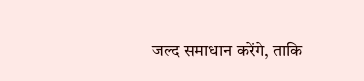जल्द समाधान करेंगे, ताकि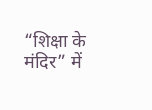“शिक्षा के मंदिर” में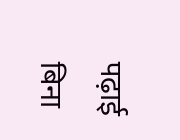पढ़ाई बिना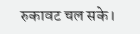रुकावट चल सके।